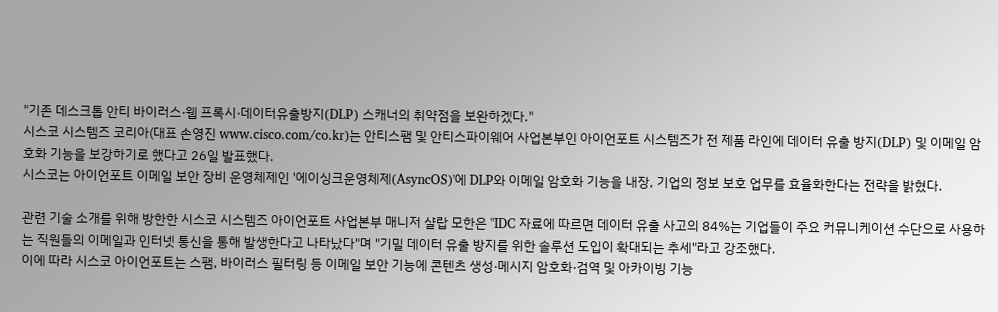"기존 데스크톱 안티 바이러스·웹 프록시·데이터유출방지(DLP) 스캐너의 취약점을 보완하겠다."
시스코 시스템즈 코리아(대표 손영진 www.cisco.com/co.kr)는 안티스팸 및 안티스파이웨어 사업본부인 아이언포트 시스템즈가 전 제품 라인에 데이터 유출 방지(DLP) 및 이메일 암호화 기능을 보강하기로 했다고 26일 발표했다.
시스코는 아이언포트 이메일 보안 장비 운영체제인 '에이싱크운영체제(AsyncOS)'에 DLP와 이메일 암호화 기능을 내장, 기업의 정보 보호 업무를 효율화한다는 전략을 밝혔다.

관련 기술 소개를 위해 방한한 시스코 시스템즈 아이언포트 사업본부 매니저 샬랍 모한은 "IDC 자료에 따르면 데이터 유출 사고의 84%는 기업들이 주요 커뮤니케이션 수단으로 사용하는 직원들의 이메일과 인터넷 통신을 통해 발생한다고 나타났다"며 "기밀 데이터 유출 방지를 위한 솔루션 도입이 확대되는 추세"라고 강조했다.
이에 따라 시스코 아이언포트는 스팸, 바이러스 필터링 등 이메일 보안 기능에 콘텐츠 생성·메시지 암호화·검역 및 아카이빙 기능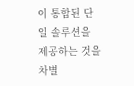이 통합된 단일 솔루션을 제공하는 것을 차별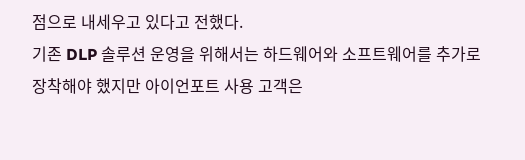점으로 내세우고 있다고 전했다.
기존 DLP 솔루션 운영을 위해서는 하드웨어와 소프트웨어를 추가로 장착해야 했지만 아이언포트 사용 고객은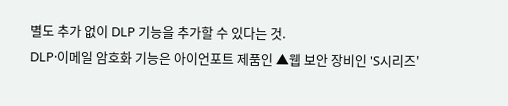별도 추가 없이 DLP 기능을 추가할 수 있다는 것.
DLP·이메일 암호화 기능은 아이언포트 제품인 ▲웹 보안 장비인 'S시리즈'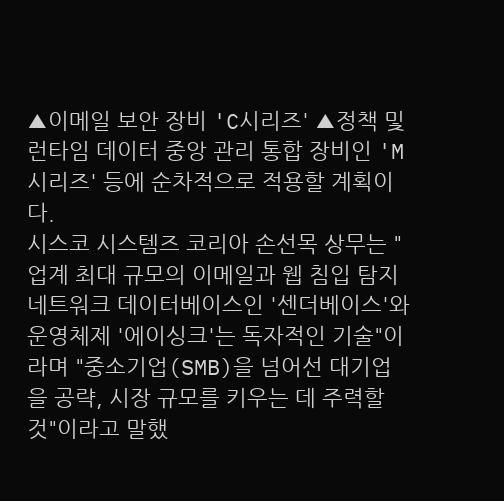▲이메일 보안 장비 'C시리즈' ▲정책 및 런타임 데이터 중앙 관리 통합 장비인 'M시리즈' 등에 순차적으로 적용할 계획이다.
시스코 시스템즈 코리아 손선목 상무는 "업계 최대 규모의 이메일과 웹 침입 탐지 네트워크 데이터베이스인 '센더베이스'와 운영체제 '에이싱크'는 독자적인 기술"이라며 "중소기업(SMB)을 넘어선 대기업을 공략, 시장 규모를 키우는 데 주력할 것"이라고 말했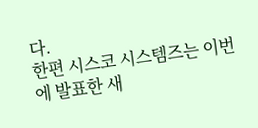다.
한편 시스코 시스템즈는 이번에 발표한 새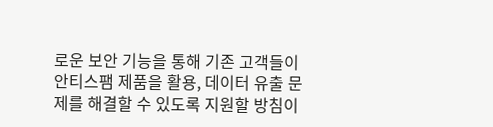로운 보안 기능을 통해 기존 고객들이 안티스팸 제품을 활용, 데이터 유출 문제를 해결할 수 있도록 지원할 방침이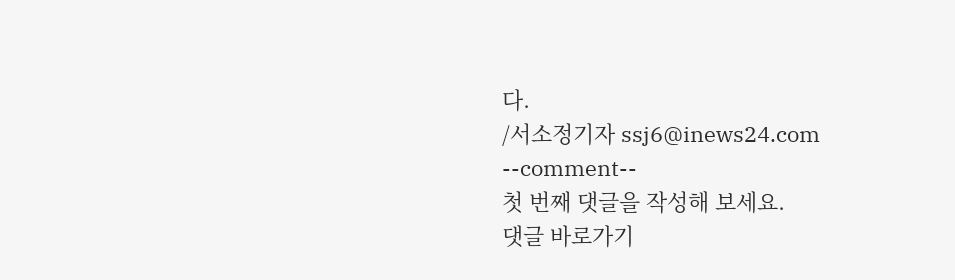다.
/서소정기자 ssj6@inews24.com
--comment--
첫 번째 댓글을 작성해 보세요.
댓글 바로가기